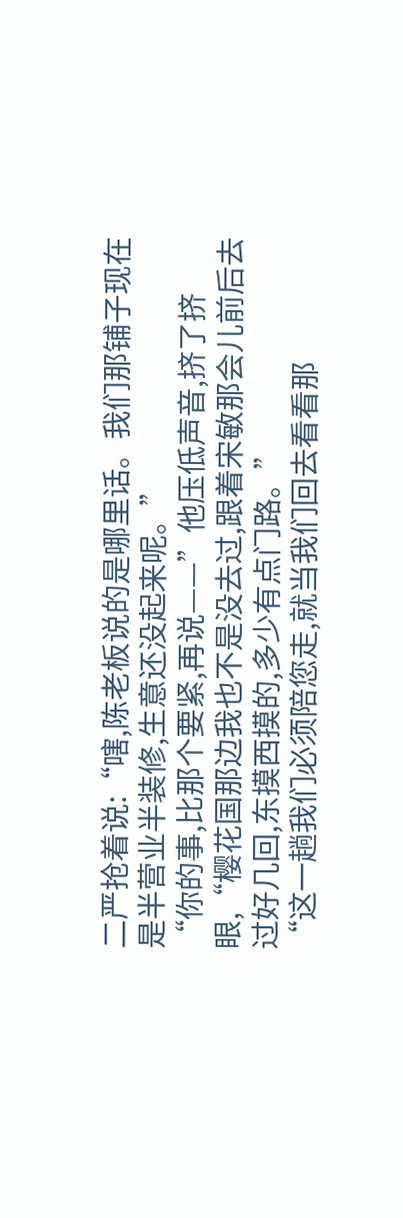二严抢着说:“嗐,陈老板说的是哪里话。我们那铺子现在是半营业半装修,生意还没起来呢。”
“你的事,比那个要紧,再说——”他压低声音,挤了挤眼,“樱花国那边我也不是没去过,跟着宋敏那会儿前后去过好几回,东摸西摸的,多少有点门路。”
“这一趟我们必须陪您走,就当我们回去看看那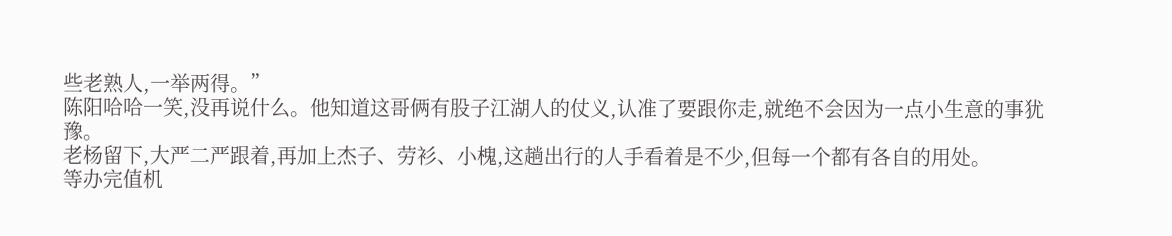些老熟人,一举两得。”
陈阳哈哈一笑,没再说什么。他知道这哥俩有股子江湖人的仗义,认准了要跟你走,就绝不会因为一点小生意的事犹豫。
老杨留下,大严二严跟着,再加上杰子、劳衫、小槐,这趟出行的人手看着是不少,但每一个都有各自的用处。
等办完值机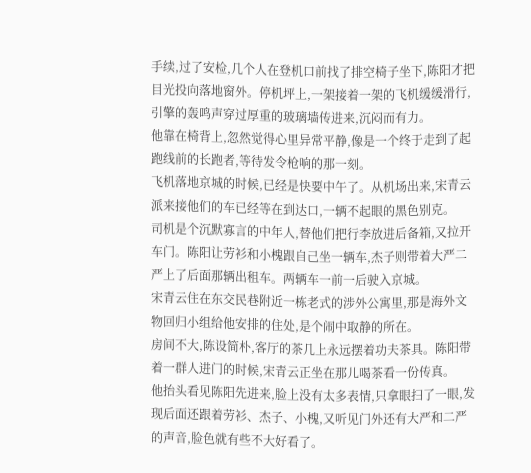手续,过了安检,几个人在登机口前找了排空椅子坐下,陈阳才把目光投向落地窗外。停机坪上,一架接着一架的飞机缓缓滑行,引擎的轰鸣声穿过厚重的玻璃墙传进来,沉闷而有力。
他靠在椅背上,忽然觉得心里异常平静,像是一个终于走到了起跑线前的长跑者,等待发令枪响的那一刻。
飞机落地京城的时候,已经是快要中午了。从机场出来,宋青云派来接他们的车已经等在到达口,一辆不起眼的黑色别克。
司机是个沉默寡言的中年人,替他们把行李放进后备箱,又拉开车门。陈阳让劳衫和小槐跟自己坐一辆车,杰子则带着大严二严上了后面那辆出租车。两辆车一前一后驶入京城。
宋青云住在东交民巷附近一栋老式的涉外公寓里,那是海外文物回归小组给他安排的住处,是个闹中取静的所在。
房间不大,陈设简朴,客厅的茶几上永远摆着功夫茶具。陈阳带着一群人进门的时候,宋青云正坐在那儿喝茶看一份传真。
他抬头看见陈阳先进来,脸上没有太多表情,只拿眼扫了一眼,发现后面还跟着劳衫、杰子、小槐,又听见门外还有大严和二严的声音,脸色就有些不大好看了。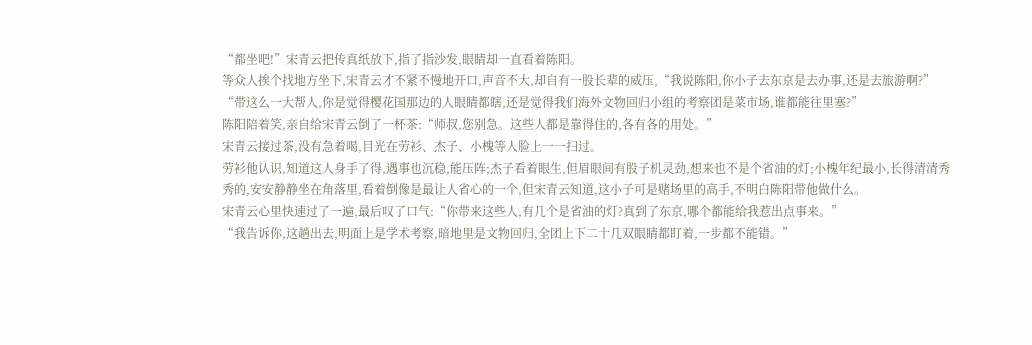“都坐吧!”宋青云把传真纸放下,指了指沙发,眼睛却一直看着陈阳。
等众人挨个找地方坐下,宋青云才不紧不慢地开口,声音不大,却自有一股长辈的威压,“我说陈阳,你小子去东京是去办事,还是去旅游啊?”
“带这么一大帮人,你是觉得樱花国那边的人眼睛都瞎,还是觉得我们海外文物回归小组的考察团是菜市场,谁都能往里塞?”
陈阳陪着笑,亲自给宋青云倒了一杯茶:“师叔,您别急。这些人都是靠得住的,各有各的用处。”
宋青云接过茶,没有急着喝,目光在劳衫、杰子、小槐等人脸上一一扫过。
劳衫他认识,知道这人身手了得,遇事也沉稳,能压阵;杰子看着眼生,但眉眼间有股子机灵劲,想来也不是个省油的灯;小槐年纪最小,长得清清秀秀的,安安静静坐在角落里,看着倒像是最让人省心的一个,但宋青云知道,这小子可是赌场里的高手,不明白陈阳带他做什么。
宋青云心里快速过了一遍,最后叹了口气:“你带来这些人,有几个是省油的灯?真到了东京,哪个都能给我惹出点事来。”
“我告诉你,这趟出去,明面上是学术考察,暗地里是文物回归,全团上下二十几双眼睛都盯着,一步都不能错。”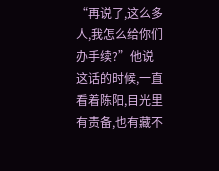“再说了,这么多人,我怎么给你们办手续?”他说这话的时候,一直看着陈阳,目光里有责备,也有藏不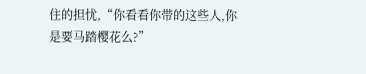住的担忧,“你看看你带的这些人,你是要马踏樱花么?”